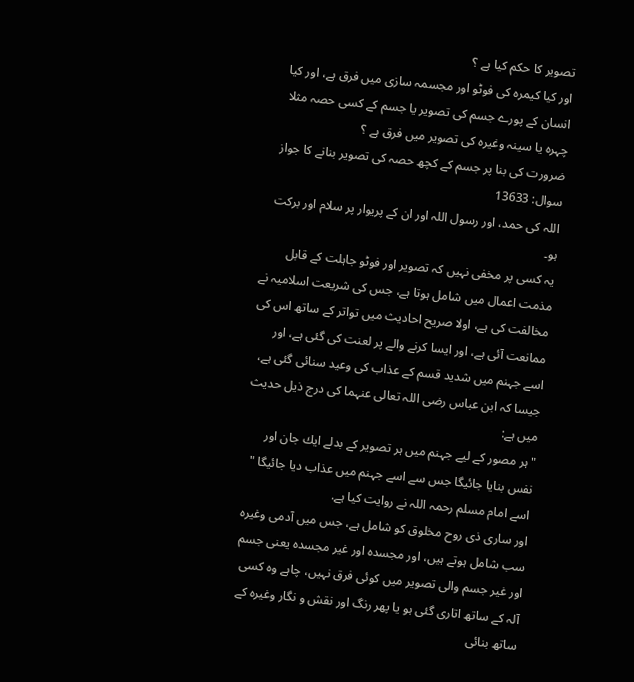تصوير كا حكم كيا ہے ؟
اور كيا كيمرہ كى فوٹو اور مجسمہ سازى ميں فرق ہے، اور كيا انسان كے پورے جسم كى تصوير يا جسم كے كسى حصہ مثلا چہرہ يا سينہ وغيرہ كى تصوير ميں فرق ہے ؟
ضرورت كى بنا پر جسم كے كچھ حصہ كى تصوير بنانے كا جواز
سوال: 13633
اللہ کی حمد، اور رسول اللہ اور ان کے پریوار پر سلام اور برکت ہو۔
يہ كسى پر مخفى نہيں كہ تصوير اور فوٹو جاہلت كے قابل مذمت اعمال ميں شامل ہوتا ہے، جس كى شريعت اسلاميہ نے مخالفت كى ہے، اولا صريح احاديث ميں تواتر كے ساتھ اس كى ممانعت آئى ہے، اور ايسا كرنے والے پر لعنت كى گئى ہے، اور اسے جہنم ميں شديد قسم كے عذاب كى وعيد سنائى گئى ہے، جيسا كہ ابن عباس رضى اللہ تعالى عنہما كى درج ذيل حديث ميں ہے:
" ہر مصور كے ليے جہنم ميں ہر تصوير كے بدلے ايك جان اور نفس بنايا جائيگا جس سے اسے جہنم ميں عذاب ديا جائيگا "
اسے امام مسلم رحمہ اللہ نے روايت كيا ہے.
اور سارى ذى روح مخلوق كو شامل ہے، جس ميں آدمى وغيرہ سب شامل ہوتے ہيں، اور مجسدہ اور غير مجسدہ يعنى جسم اور غير جسم والى تصوير ميں كوئى فرق نہيں، چاہے وہ كسى آلہ كے ساتھ اتارى گئى ہو يا پھر رنگ اور نقش و نگار وغيرہ كے ساتھ بنائى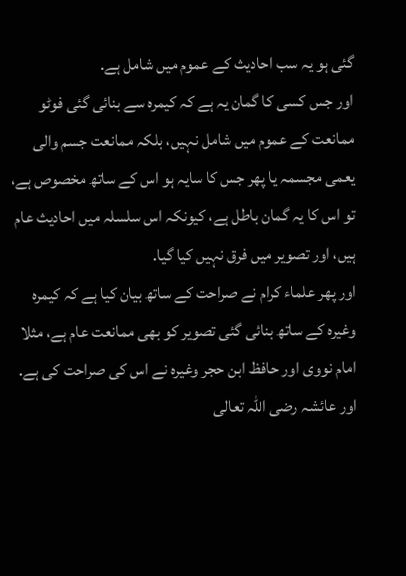گئى ہو يہ سب احاديث كے عموم ميں شامل ہے.
اور جس كسى كا گمان يہ ہے كہ كيمرہ سے بنائى گئى فوٹو ممانعت كے عموم ميں شامل نہيں، بلكہ ممانعت جسم والى يعمى مجسمہ يا پھر جس كا سايہ ہو اس كے ساتھ مخصوص ہے، تو اس كا يہ گمان باطل ہے، كيونكہ اس سلسلہ ميں احاديث عام ہيں، اور تصوير ميں فرق نہيں كيا گيا.
اور پھر علماء كرام نے صراحت كے ساتھ بيان كيا ہے كہ كيمرہ وغيرہ كے ساتھ بنائى گئى تصوير كو بھى ممانعت عام ہے، مثلا امام نووى اور حافظ ابن حجر وغيرہ نے اس كى صراحت كى ہے.
اور عائشہ رضى اللہ تعالى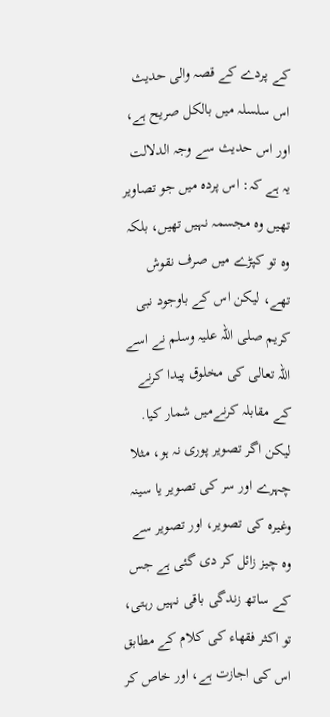كے پردے كے قصہ والى حديث اس سلسلہ ميں بالكل صريح ہے، اور اس حديث سے وجہ الدلالت يہ ہے كہ: اس پردہ ميں جو تصاوير تھيں وہ مجسمہ نہيں تھيں، بلكہ وہ تو كپڑے ميں صرف نقوش تھے، ليكن اس كے باوجود نبى كريم صلى اللہ عليہ وسلم نے اسے اللہ تعالى كى مخلوق پيدا كرنے كے مقابلہ كرنےميں شمار كيا.
ليكن اگر تصوير پورى نہ ہو، مثلا چہرے اور سر كى تصوير يا سينہ وغيرہ كى تصوير، اور تصوير سے وہ چيز زائل كر دى گئى ہے جس كے ساتھ زندگى باقى نہيں رہتى، تو اكثر فقھاء كى كلام كے مطابق اس كى اجازت ہے، اور خاص كر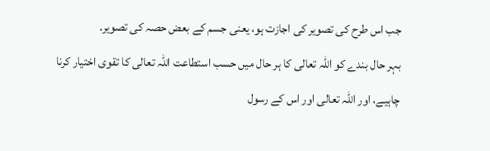جب اس طرح كى تصوير كى اجازت ہو، يعنى جسم كے بعض حصہ كى تصوير.
بہر حال بندے كو اللہ تعالى كا ہر حال ميں حسب استطاعت اللہ تعالى كا تقوى اختيار كرنا چاہيے، اور اللہ تعالى اور اس كے رسول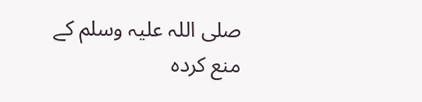صلى اللہ عليہ وسلم كے منع كردہ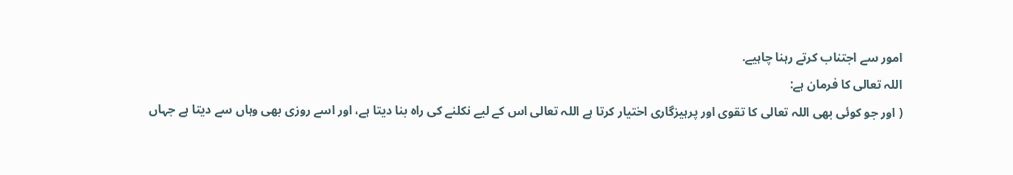امور سے اجتناب كرتے رہنا چاہيے.
اللہ تعالى كا فرمان ہے:
( اور جو كوئى بھى اللہ تعالى كا تقوى اور پرہيزگارى اختيار كرتا ہے اللہ تعالى اس كے ليے نكلنے كى راہ بنا ديتا ہے، اور اسے روزى بھى وہاں سے ديتا ہے جہاں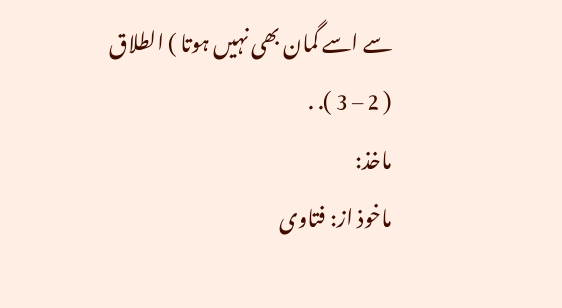سے اسے گمان بھى نہيں ہوتا ) الطلاق ( 2 – 3 ). .
ماخذ:
ماخوذ از: فتاوى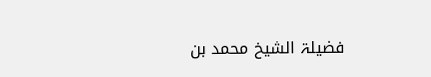فضيلۃ الشيخ محمد بن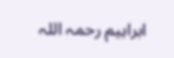ابراہيم رحمہ اللہ